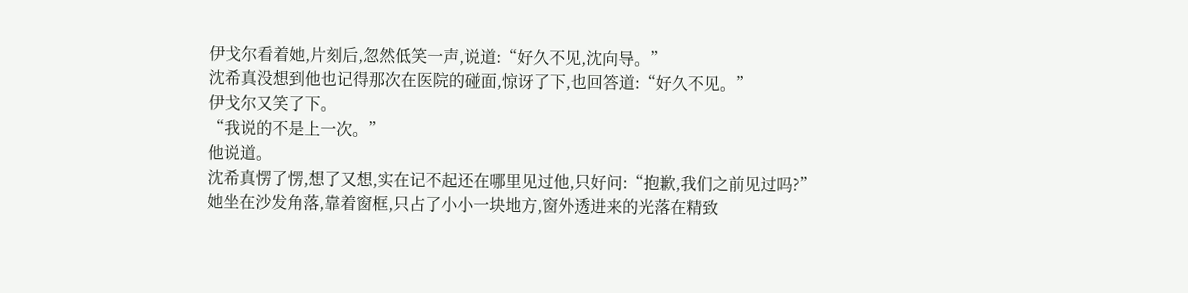伊戈尔看着她,片刻后,忽然低笑一声,说道:“好久不见,沈向导。”
沈希真没想到他也记得那次在医院的碰面,惊讶了下,也回答道:“好久不见。”
伊戈尔又笑了下。
“我说的不是上一次。”
他说道。
沈希真愣了愣,想了又想,实在记不起还在哪里见过他,只好问:“抱歉,我们之前见过吗?”
她坐在沙发角落,靠着窗框,只占了小小一块地方,窗外透进来的光落在精致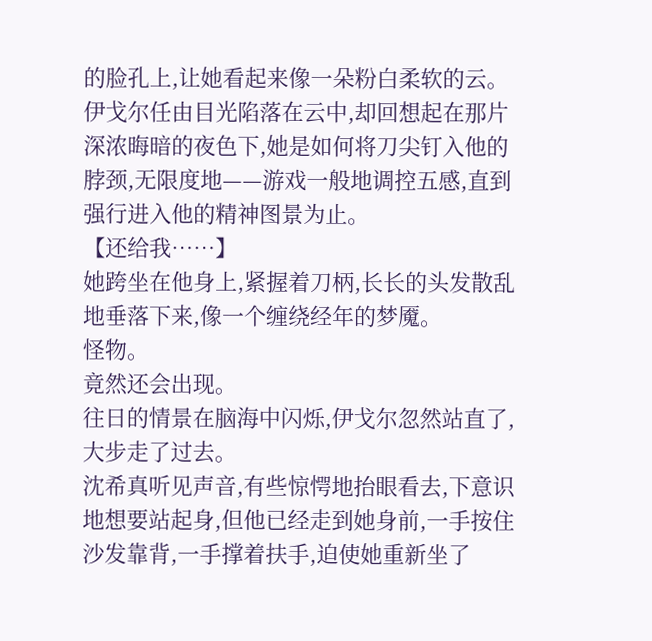的脸孔上,让她看起来像一朵粉白柔软的云。
伊戈尔任由目光陷落在云中,却回想起在那片深浓晦暗的夜色下,她是如何将刀尖钉入他的脖颈,无限度地——游戏一般地调控五感,直到强行进入他的精神图景为止。
【还给我……】
她跨坐在他身上,紧握着刀柄,长长的头发散乱地垂落下来,像一个缠绕经年的梦魇。
怪物。
竟然还会出现。
往日的情景在脑海中闪烁,伊戈尔忽然站直了,大步走了过去。
沈希真听见声音,有些惊愕地抬眼看去,下意识地想要站起身,但他已经走到她身前,一手按住沙发靠背,一手撑着扶手,迫使她重新坐了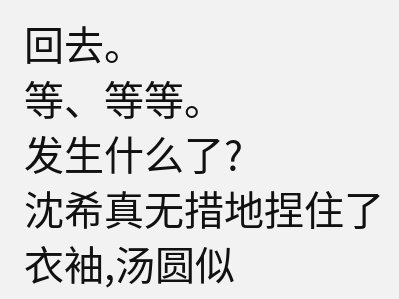回去。
等、等等。
发生什么了?
沈希真无措地捏住了衣袖,汤圆似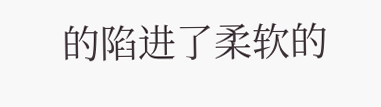的陷进了柔软的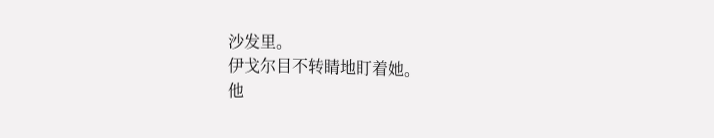沙发里。
伊戈尔目不转睛地盯着她。
他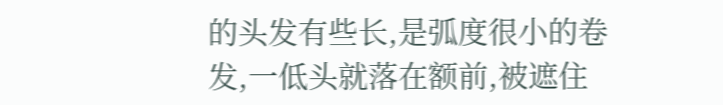的头发有些长,是弧度很小的卷发,一低头就落在额前,被遮住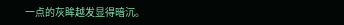一点的灰眸越发显得暗沉。